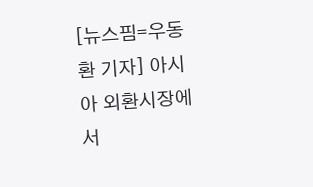[뉴스핌=우동환 기자] 아시아 외환시장에서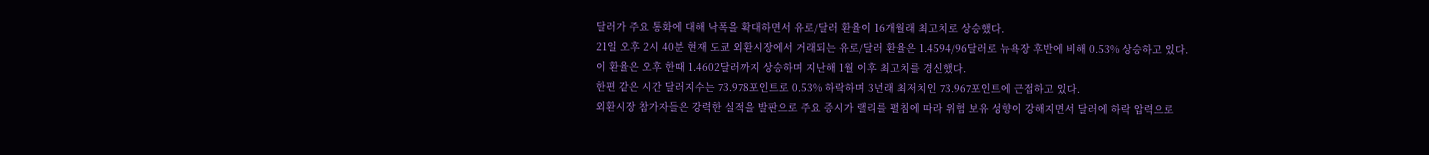달러가 주요 통화에 대해 낙폭을 확대하면서 유로/달러 환율이 16개월래 최고치로 상승했다.
21일 오후 2시 40분 현재 도쿄 외환시장에서 거래되는 유로/달러 환율은 1.4594/96달러로 뉴욕장 후반에 비해 0.53% 상승하고 있다.
이 환율은 오후 한때 1.4602달러까지 상승하며 지난해 1월 이후 최고치를 경신했다.
한편 같은 시간 달러지수는 73.978포인트로 0.53% 하락하며 3년래 최저치인 73.967포인트에 근접하고 있다.
외환시장 참가자들은 강력한 실적을 발판으로 주요 증시가 랠리를 펼침에 따라 위험 보유 성향이 강해지면서 달러에 하락 압력으로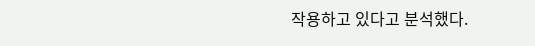작용하고 있다고 분석했다.